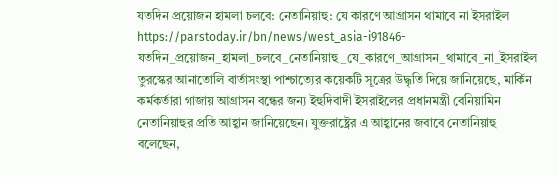যতদিন প্রয়োজন হামলা চলবে: নেতানিয়াহু: যে কারণে আগ্রাসন থামাবে না ইসরাইল
https://parstoday.ir/bn/news/west_asia-i91846-যতদিন_প্রয়োজন_হামলা_চলবে_নেতানিয়াহু_যে_কারণে_আগ্রাসন_থামাবে_না_ইসরাইল
তুরস্কের আনাতোলি বার্তাসংস্থা পাশ্চাত্যের কয়েকটি সূত্রের উদ্ধৃতি দিয়ে জানিয়েছে, মার্কিন কর্মকর্তারা গাজায় আগ্রাসন বন্ধের জন্য ইহুদিবাদী ইসরাইলের প্রধানমন্ত্রী বেনিয়ামিন নেতানিয়াহুর প্রতি আহ্বান জানিয়েছেন। যুক্তরাষ্ট্রের এ আহ্বানের জবাবে নেতানিয়াহু বলেছেন,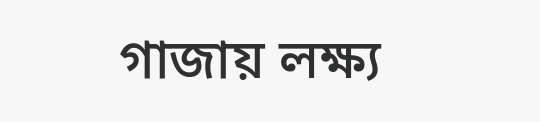গাজায় লক্ষ্য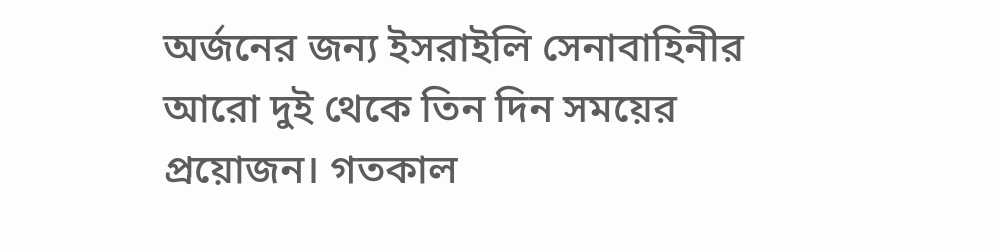অর্জনের জন্য ইসরাইলি সেনাবাহিনীর আরো দুই থেকে তিন দিন সময়ের প্রয়োজন। গতকাল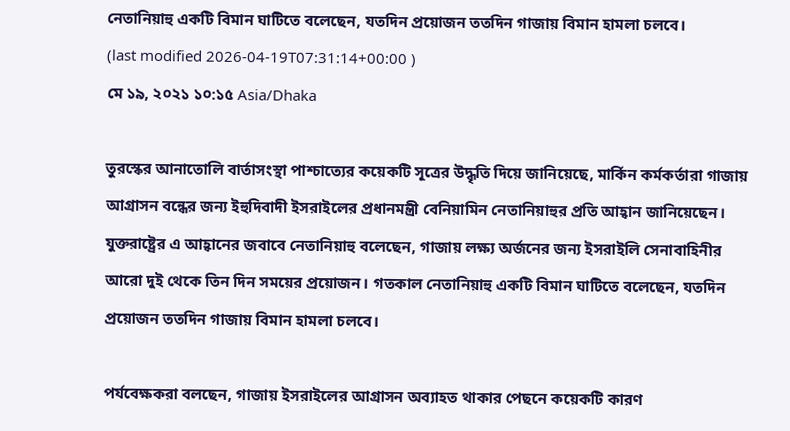নেতানিয়াহু একটি বিমান ঘাটিতে বলেছেন, যতদিন প্রয়োজন ততদিন গাজায় বিমান হামলা চলবে।
(last modified 2026-04-19T07:31:14+00:00 )
মে ১৯, ২০২১ ১০:১৫ Asia/Dhaka

তুরস্কের আনাতোলি বার্তাসংস্থা পাশ্চাত্যের কয়েকটি সূত্রের উদ্ধৃতি দিয়ে জানিয়েছে, মার্কিন কর্মকর্তারা গাজায় আগ্রাসন বন্ধের জন্য ইহুদিবাদী ইসরাইলের প্রধানমন্ত্রী বেনিয়ামিন নেতানিয়াহুর প্রতি আহ্বান জানিয়েছেন। যুক্তরাষ্ট্রের এ আহ্বানের জবাবে নেতানিয়াহু বলেছেন, গাজায় লক্ষ্য অর্জনের জন্য ইসরাইলি সেনাবাহিনীর আরো দুই থেকে তিন দিন সময়ের প্রয়োজন। গতকাল নেতানিয়াহু একটি বিমান ঘাটিতে বলেছেন, যতদিন প্রয়োজন ততদিন গাজায় বিমান হামলা চলবে।

পর্যবেক্ষকরা বলছেন, গাজায় ইসরাইলের আগ্রাসন অব্যাহত থাকার পেছনে কয়েকটি কারণ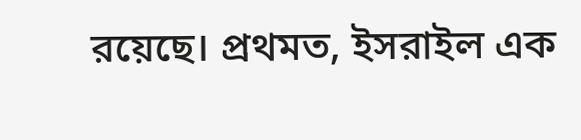রয়েছে। প্রথমত, ইসরাইল এক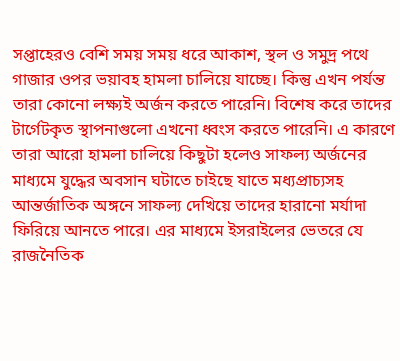সপ্তাহেরও বেশি সময় সময় ধরে আকাশ, স্থল ও সমুদ্র পথে গাজার ওপর ভয়াবহ হামলা চালিয়ে যাচ্ছে। কিন্তু এখন পর্যন্ত তারা কোনো লক্ষ্যই অর্জন করতে পারেনি। বিশেষ করে তাদের টার্গেটকৃত স্থাপনাগুলো এখনো ধ্বংস করতে পারেনি। এ কারণে তারা আরো হামলা চালিয়ে কিছুটা হলেও সাফল্য অর্জনের মাধ্যমে যুদ্ধের অবসান ঘটাতে চাইছে যাতে মধ্যপ্রাচ্যসহ আন্তর্জাতিক অঙ্গনে সাফল্য দেখিয়ে তাদের হারানো মর্যাদা ফিরিয়ে আনতে পারে। এর মাধ্যমে ইসরাইলের ভেতরে যে রাজনৈতিক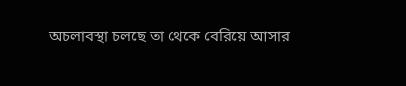অচলাবস্থা চলছে তা থেকে বেরিয়ে আসার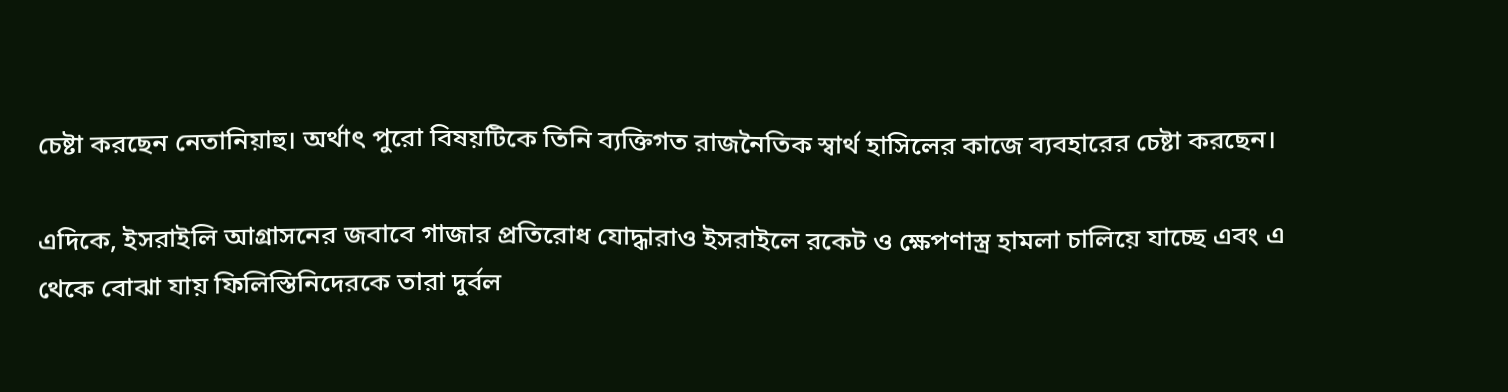চেষ্টা করছেন নেতানিয়াহু। অর্থাৎ পুরো বিষয়টিকে তিনি ব্যক্তিগত রাজনৈতিক স্বার্থ হাসিলের কাজে ব্যবহারের চেষ্টা করছেন।

এদিকে, ইসরাইলি আগ্রাসনের জবাবে গাজার প্রতিরোধ যোদ্ধারাও ইসরাইলে রকেট ও ক্ষেপণাস্ত্র হামলা চালিয়ে যাচ্ছে এবং এ থেকে বোঝা যায় ফিলিস্তিনিদেরকে তারা দুর্বল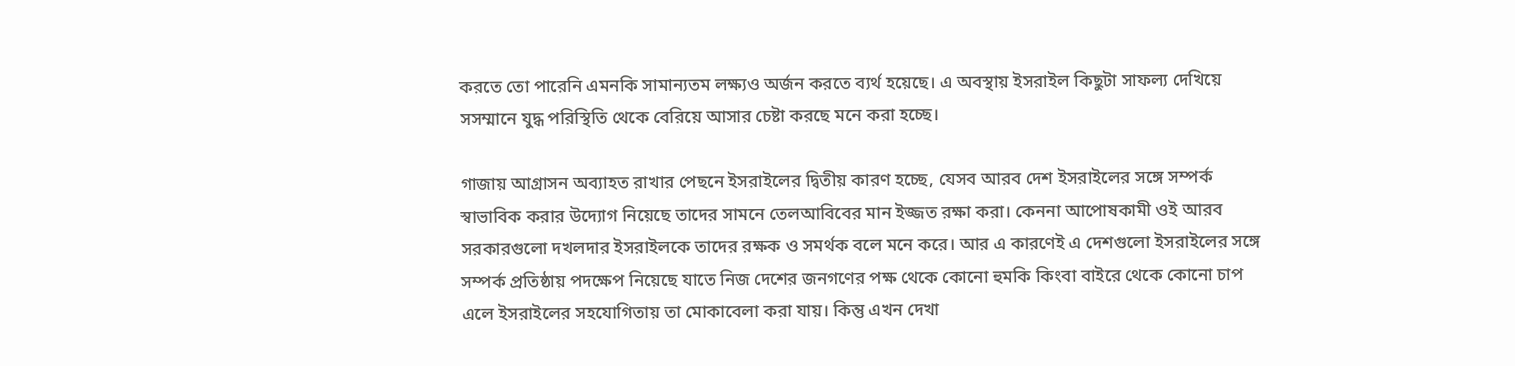করতে তো পারেনি এমনকি সামান্যতম লক্ষ্যও অর্জন করতে ব্যর্থ হয়েছে। এ অবস্থায় ইসরাইল কিছুটা সাফল্য দেখিয়ে সসম্মানে যুদ্ধ পরিস্থিতি থেকে বেরিয়ে আসার চেষ্টা করছে মনে করা হচ্ছে।

গাজায় আগ্রাসন অব্যাহত রাখার পেছনে ইসরাইলের দ্বিতীয় কারণ হচ্ছে, যেসব আরব দেশ ইসরাইলের সঙ্গে সম্পর্ক স্বাভাবিক করার উদ্যোগ নিয়েছে তাদের সামনে তেলআবিবের মান ইজ্জত রক্ষা করা। কেননা আপোষকামী ওই আরব সরকারগুলো দখলদার ইসরাইলকে তাদের রক্ষক ও সমর্থক বলে মনে করে। আর এ কারণেই এ দেশগুলো ইসরাইলের সঙ্গে সম্পর্ক প্রতিষ্ঠায় পদক্ষেপ নিয়েছে যাতে নিজ দেশের জনগণের পক্ষ থেকে কোনো হুমকি কিংবা বাইরে থেকে কোনো চাপ এলে ইসরাইলের সহযোগিতায় তা মোকাবেলা করা যায়। কিন্তু এখন দেখা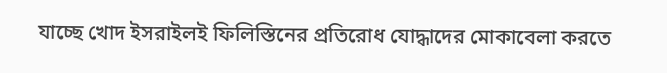যাচ্ছে খোদ ইসরাইলই ফিলিস্তিনের প্রতিরোধ যোদ্ধাদের মোকাবেলা করতে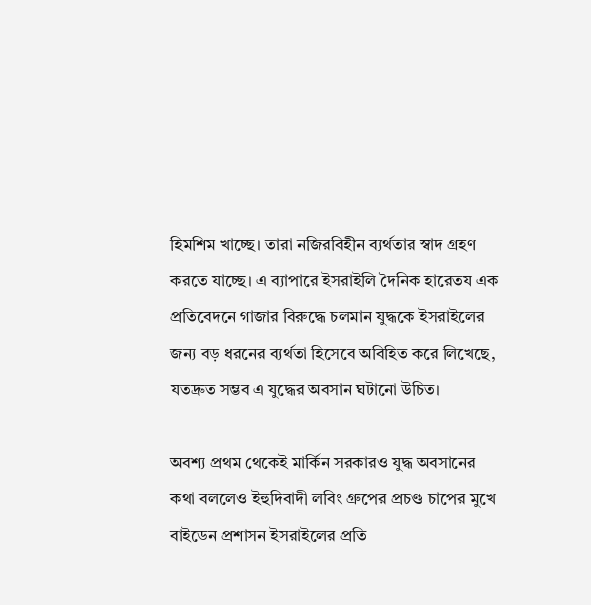হিমশিম খাচ্ছে। তারা নজিরবিহীন ব্যর্থতার স্বাদ গ্রহণ করতে যাচ্ছে। এ ব্যাপারে ইসরাইলি দৈনিক হারেতয এক প্রতিবেদনে গাজার বিরুদ্ধে চলমান যুদ্ধকে ইসরাইলের জন্য বড় ধরনের ব্যর্থতা হিসেবে অবিহিত করে লিখেছে, যতদ্রুত সম্ভব এ যুদ্ধের অবসান ঘটানো উচিত।

অবশ্য প্রথম থেকেই মার্কিন সরকারও যুদ্ধ অবসানের কথা বললেও ইহুদিবাদী লবিং গ্রুপের প্রচণ্ড চাপের মুখে বাইডেন প্রশাসন ইসরাইলের প্রতি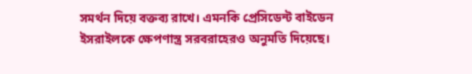সমর্থন দিয়ে বক্তব্য রাখে। এমনকি প্রেসিডেন্ট বাইডেন ইসরাইলকে ক্ষেপণাস্ত্র সরবরাহেরও অনুমতি দিয়েছে।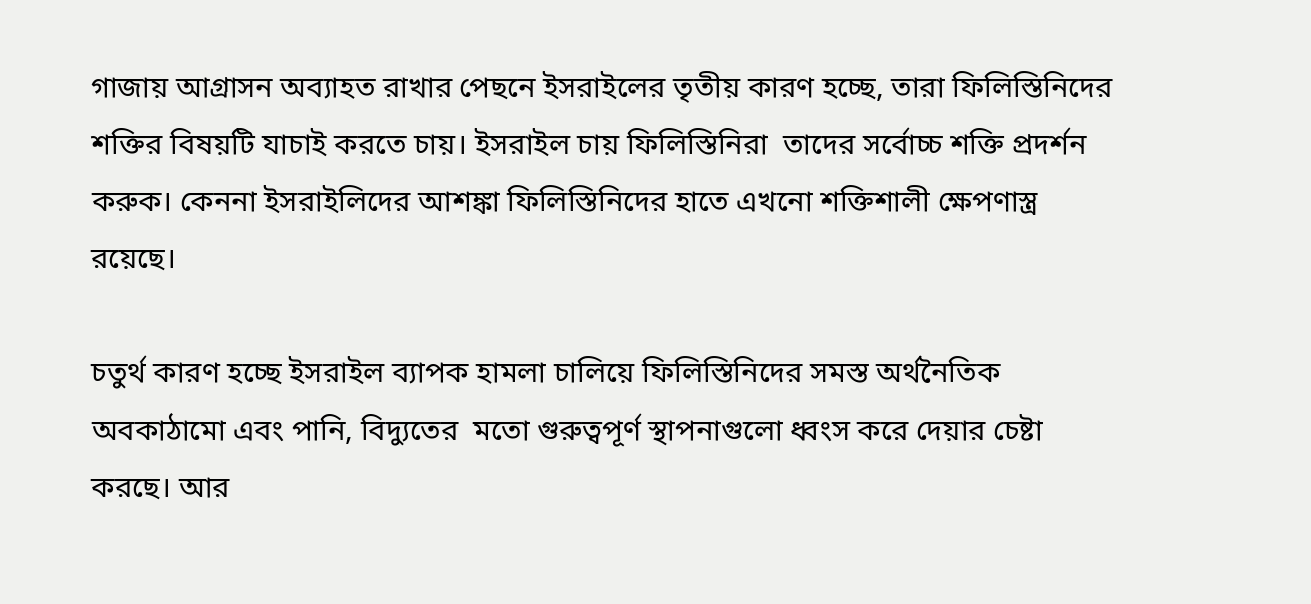গাজায় আগ্রাসন অব্যাহত রাখার পেছনে ইসরাইলের তৃতীয় কারণ হচ্ছে, তারা ফিলিস্তিনিদের শক্তির বিষয়টি যাচাই করতে চায়। ইসরাইল চায় ফিলিস্তিনিরা  তাদের সর্বোচ্চ শক্তি প্রদর্শন করুক। কেননা ইসরাইলিদের আশঙ্কা ফিলিস্তিনিদের হাতে এখনো শক্তিশালী ক্ষেপণাস্ত্র রয়েছে।

চতুর্থ কারণ হচ্ছে ইসরাইল ব্যাপক হামলা চালিয়ে ফিলিস্তিনিদের সমস্ত অর্থনৈতিক অবকাঠামো এবং পানি, বিদ্যুতের  মতো গুরুত্বপূর্ণ স্থাপনাগুলো ধ্বংস করে দেয়ার চেষ্টা করছে। আর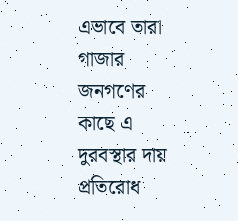এভাবে তারা গাজার জনগণের কাছে এ দুরবস্থার দায় প্রতিরোধ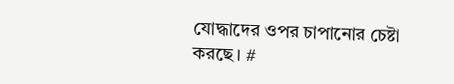যোদ্ধাদের ওপর চাপানোর চেষ্টা করছে। #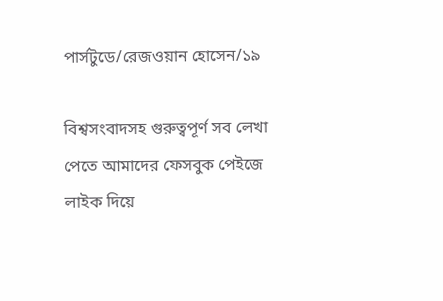পার্সটুডে/রেজওয়ান হোসেন/১৯

বিশ্বসংবাদসহ গুরুত্বপূর্ণ সব লেখা পেতে আমাদের ফেসবুক পেইজে লাইক দিয়ে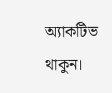অ্যাকটিভ থাকুন।